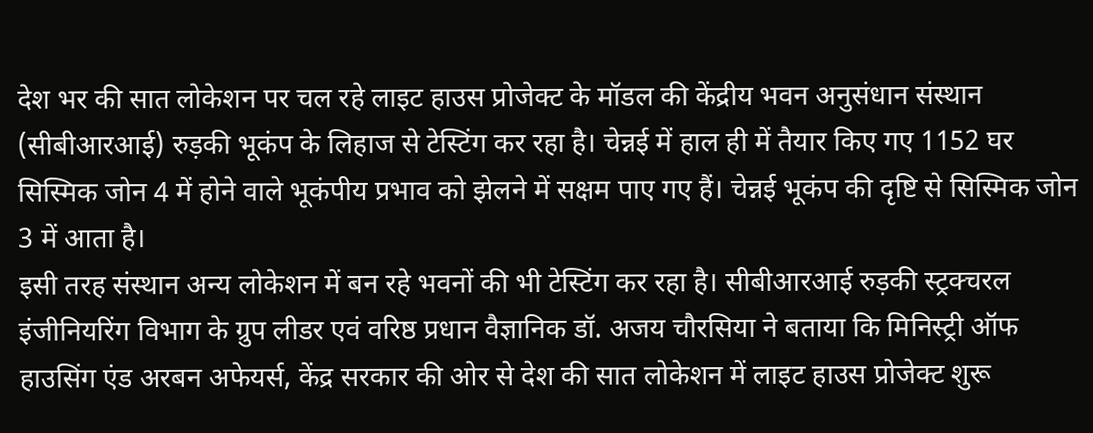देश भर की सात लोकेशन पर चल रहे लाइट हाउस प्रोजेक्ट के मॉडल की केंद्रीय भवन अनुसंधान संस्थान (सीबीआरआई) रुड़की भूकंप के लिहाज से टेस्टिंग कर रहा है। चेन्नई में हाल ही में तैयार किए गए 1152 घर सिस्मिक जोन 4 में होने वाले भूकंपीय प्रभाव को झेलने में सक्षम पाए गए हैं। चेन्नई भूकंप की दृष्टि से सिस्मिक जोन 3 में आता है।
इसी तरह संस्थान अन्य लोकेशन में बन रहे भवनों की भी टेस्टिंग कर रहा है। सीबीआरआई रुड़की स्ट्रक्चरल इंजीनियरिंग विभाग के ग्रुप लीडर एवं वरिष्ठ प्रधान वैज्ञानिक डॉ. अजय चौरसिया ने बताया कि मिनिस्ट्री ऑफ हाउसिंग एंड अरबन अफेयर्स, केंद्र सरकार की ओर से देश की सात लोकेशन में लाइट हाउस प्रोजेक्ट शुरू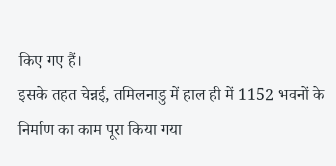किए गए हैं।
इसके तहत चेन्नई, तमिलनाडु में हाल ही में 1152 भवनों के निर्माण का काम पूरा किया गया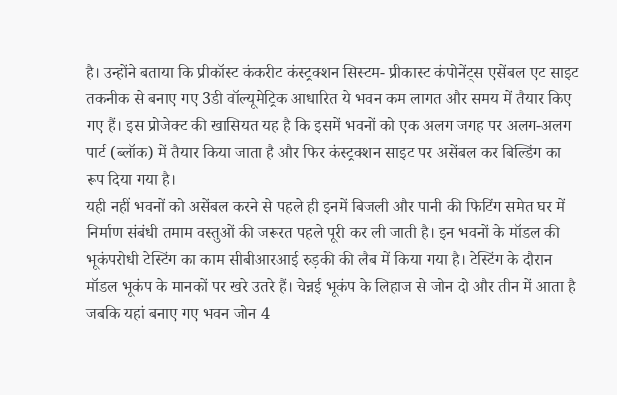है। उन्होंने बताया कि प्रीकॉस्ट कंकरीट कंस्ट्रक्शन सिस्टम- प्रीकास्ट कंपोनेंट्स एसेंबल एट साइट तकनीक से बनाए गए 3डी वॉल्यूमेट्रिक आधारित ये भवन कम लागत और समय में तैयार किए गए हैं। इस प्रोजेक्ट की खासियत यह है कि इसमें भवनों को एक अलग जगह पर अलग-अलग पार्ट (ब्लॉक) में तैयार किया जाता है और फिर कंस्ट्रक्शन साइट पर असेंबल कर बिल्डिंग का रूप दिया गया है।
यही नहीं भवनों को असेंबल करने से पहले ही इनमें बिजली और पानी की फिटिंग समेत घर में निर्माण संबंधी तमाम वस्तुओं की जरूरत पहले पूरी कर ली जाती है। इन भवनों के मॉडल की भूकंपरोधी टेस्टिंग का काम सीबीआरआई रुड़की की लैब में किया गया है। टेस्टिंग के दौरान मॉडल भूकंप के मानकों पर खरे उतरे हैं। चेन्नई भूकंप के लिहाज से जोन दो और तीन में आता है जबकि यहां बनाए गए भवन जोन 4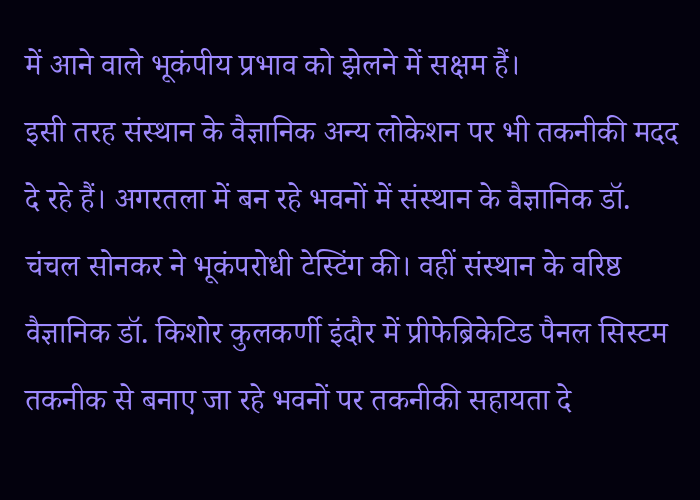में आने वाले भूकंपीय प्रभाव को झेलने में सक्षम हैं।
इसी तरह संस्थान के वैज्ञानिक अन्य लोकेशन पर भी तकनीकी मदद दे रहे हैं। अगरतला में बन रहे भवनों में संस्थान के वैज्ञानिक डॉ. चंचल सोनकर ने भूकंपरोधी टेस्टिंग की। वहीं संस्थान के वरिष्ठ वैज्ञानिक डॉ. किशोर कुलकर्णी इंदौर में प्रीफेब्रिकेटिड पैनल सिस्टम तकनीक से बनाए जा रहे भवनों पर तकनीकी सहायता दे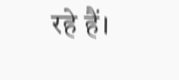रहे हैं।